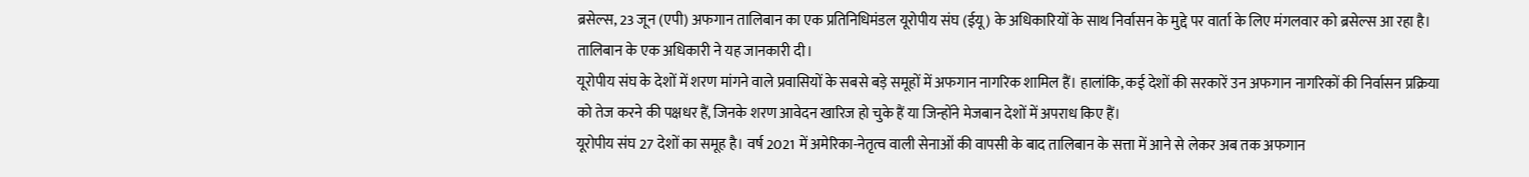ब्रसेल्स, 23 जून (एपी) अफगान तालिबान का एक प्रतिनिधिमंडल यूरोपीय संघ (ईयू) के अधिकारियों के साथ निर्वासन के मुद्दे पर वार्ता के लिए मंगलवार को ब्रसेल्स आ रहा है। तालिबान के एक अधिकारी ने यह जानकारी दी।
यूरोपीय संघ के देशों में शरण मांगने वाले प्रवासियों के सबसे बड़े समूहों में अफगान नागरिक शामिल हैं। हालांकि, कई देशों की सरकारें उन अफगान नागरिकों की निर्वासन प्रक्रिया को तेज करने की पक्षधर हैं, जिनके शरण आवेदन खारिज हो चुके हैं या जिन्होंने मेजबान देशों में अपराध किए हैं।
यूरोपीय संघ 27 देशों का समूह है। वर्ष 2021 में अमेरिका-नेतृत्व वाली सेनाओं की वापसी के बाद तालिबान के सत्ता में आने से लेकर अब तक अफगान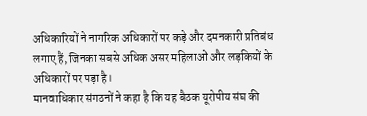अधिकारियों ने नागरिक अधिकारों पर कड़े और दमनकारी प्रतिबंध लगाए हैं, जिनका सबसे अधिक असर महिलाओं और लड़कियों के अधिकारों पर पड़ा है।
मानवाधिकार संगठनों ने कहा है कि यह बैठक यूरोपीय संघ की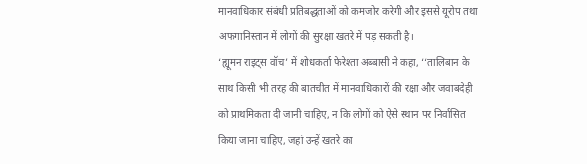मानवाधिकार संबंधी प्रतिबद्धताओं को कमजोर करेगी और इससे यूरोप तथा अफगानिस्तान में लोगों की सुरक्षा खतरे में पड़ सकती है।
‘ह्यूमन राइट्स वॉच’ में शोधकर्ता फेरेश्ता अब्बासी ने कहा, ‘‘तालिबान के साथ किसी भी तरह की बातचीत में मानवाधिकारों की रक्षा और जवाबदेही को प्राथमिकता दी जानी चाहिए, न कि लोगों को ऐसे स्थान पर निर्वासित किया जाना चाहिए, जहां उन्हें खतरे का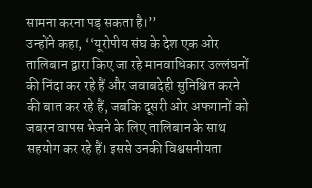सामना करना पड़ सकता है।’’
उन्होंने कहा, ‘‘यूरोपीय संघ के देश एक ओर तालिबान द्वारा किए जा रहे मानवाधिकार उल्लंघनों की निंदा कर रहे हैं और जवाबदेही सुनिश्चित करने की बात कर रहे हैं, जबकि दूसरी ओर अफगानों को जबरन वापस भेजने के लिए तालिबान के साथ सहयोग कर रहे हैं। इससे उनकी विश्वसनीयता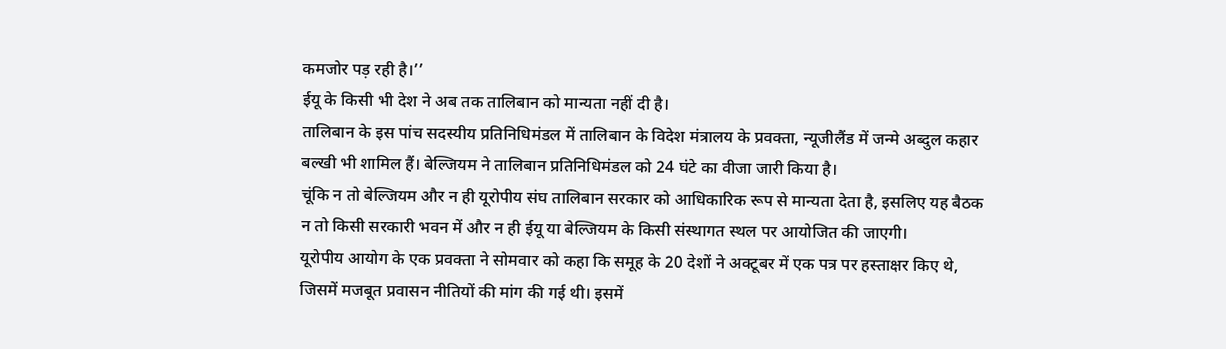कमजोर पड़ रही है।’’
ईयू के किसी भी देश ने अब तक तालिबान को मान्यता नहीं दी है।
तालिबान के इस पांच सदस्यीय प्रतिनिधिमंडल में तालिबान के विदेश मंत्रालय के प्रवक्ता, न्यूजीलैंड में जन्मे अब्दुल कहार बल्खी भी शामिल हैं। बेल्जियम ने तालिबान प्रतिनिधिमंडल को 24 घंटे का वीजा जारी किया है।
चूंकि न तो बेल्जियम और न ही यूरोपीय संघ तालिबान सरकार को आधिकारिक रूप से मान्यता देता है, इसलिए यह बैठक न तो किसी सरकारी भवन में और न ही ईयू या बेल्जियम के किसी संस्थागत स्थल पर आयोजित की जाएगी।
यूरोपीय आयोग के एक प्रवक्ता ने सोमवार को कहा कि समूह के 20 देशों ने अक्टूबर में एक पत्र पर हस्ताक्षर किए थे, जिसमें मजबूत प्रवासन नीतियों की मांग की गई थी। इसमें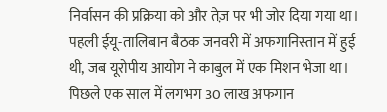निर्वासन की प्रक्रिया को और तेज़ पर भी जोर दिया गया था।
पहली ईयू-तालिबान बैठक जनवरी में अफगानिस्तान में हुई थी, जब यूरोपीय आयोग ने काबुल में एक मिशन भेजा था।
पिछले एक साल में लगभग 30 लाख अफगान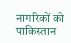नागरिकों को पाकिस्तान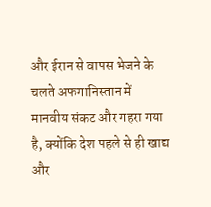और ईरान से वापस भेजने के चलते अफगानिस्तान में मानवीय संकट और गहरा गया है, क्योंकि देश पहले से ही खाद्य और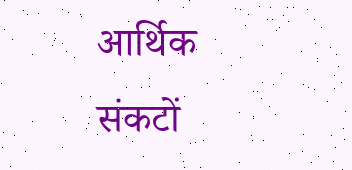आर्थिक संकटों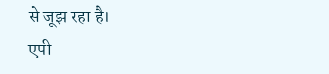से जूझ रहा है।
एपी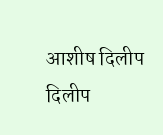आशीष दिलीप
दिलीप